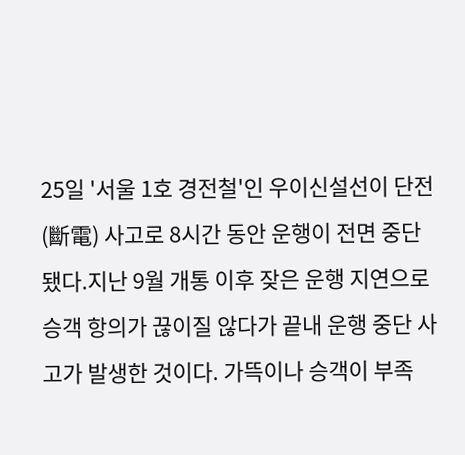25일 '서울 1호 경전철'인 우이신설선이 단전(斷電) 사고로 8시간 동안 운행이 전면 중단됐다.지난 9월 개통 이후 잦은 운행 지연으로 승객 항의가 끊이질 않다가 끝내 운행 중단 사고가 발생한 것이다. 가뜩이나 승객이 부족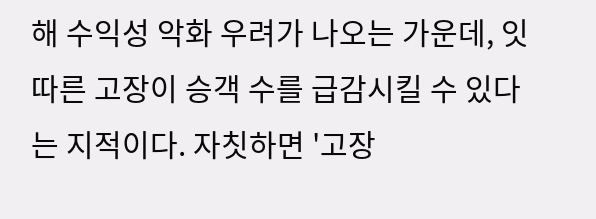해 수익성 악화 우려가 나오는 가운데, 잇따른 고장이 승객 수를 급감시킬 수 있다는 지적이다. 자칫하면 '고장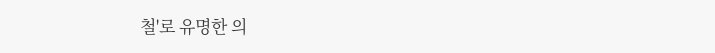철'로 유명한 의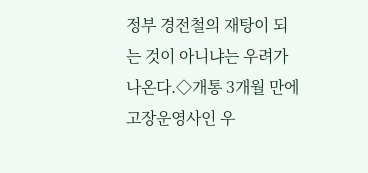정부 경전철의 재탕이 되는 것이 아니냐는 우려가 나온다.◇개통 3개월 만에 고장운영사인 우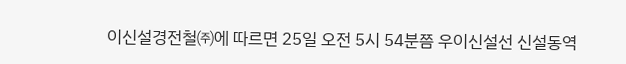이신설경전철㈜에 따르면 25일 오전 5시 54분쯤 우이신설선 신설동역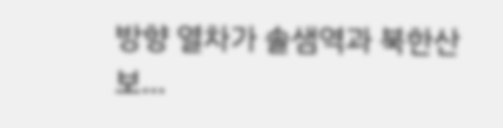방향 열차가 솔샘역과 북한산보...